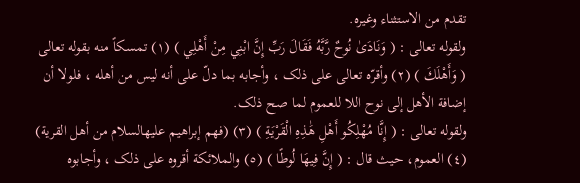تقدم من الاستثناء وغیره.
ولقوله تعالى : ( وَنَادَىٰ نُوحٌ رَّبَّهُ فَقَالَ رَبِّ إِنَّ ابْنِي مِنْ أَهْلِي ) (١) تمسکاً منه بقوله تعالى ( وَأَهْلَكَ ) (٢) وأقرّه تعالى على ذلک ، وأجابه بما دلّ على أنه لیس من أهله ، فلولا أن إضافة الأهل إلى نوح اللا للعموم لما صح ذلک.
ولقوله تعالى : ( إِنَّا مُهْلِكُو أَهْلِ هَٰذِهِ الْقَرْيَةِ ) (٣) (فهم إبراهیم عليهالسلام من أهل القریة) (٤) العموم، حیث قال : ( إِنَّ فِيهَا لُوطًا ) (٥) والملائکة أقروه على ذلک ، وأجابوه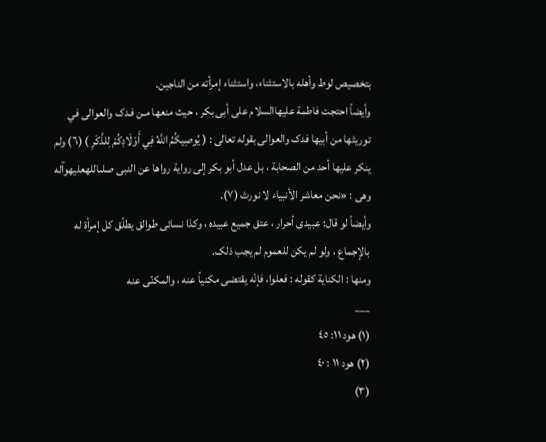بتخصیص لوط وأهله بالاستثناء، واستثناء إمرأته من الناجین.
وأیضاً احتجت فاطمة عليهاالسلام على أبی بکر ، حیث منعها مـن فـدک والعوالی في توریثها من أبیها فدک والعوالی بقوله تعالى : ( يُوصِيكُمُ اللَّهُ فِي أَوْلَادِكُمْ لِلذَّكَرِ ) (٦) ولم ینکر علیها أحد من الصحابة ، بل عدل أبو بکر إلى روایة رواها عن النبی صلىاللهعليهوآله وهى : «نحن معاشر الأنبیاء لا نورث (٧).
وأیضاً لو قال: عبیدی أحرار ، عتق جمیع عبیده ، وکذا نسائی طوالق یطلّق کل إمرأة له بالإجماع ، ولو لم یکن للعموم لم یجب ذلک.
ومنها : الکنایة کقوله : فعلوا، فإنّه یقتضی مکنیاً عنه ، والمکنّى عنه
___
(١) هود ١١: ٤٥
(٢) هود ١١ : ٤٠
(٣)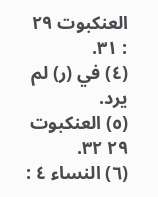العنکبوت ٢٩ : ٣١.
(٤) في (ر) لم یرد.
(٥) العنکبوت ٢٩ ٣٢.
(٦) النساء ٤ :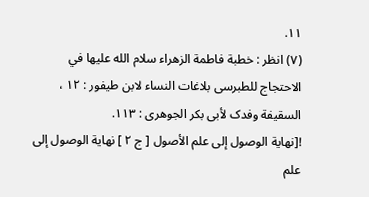١١.
(٧) انظر : خطبة فاطمة الزهراء سلام الله علیها في الاحتجاج للطبرسی بلاغات النساء لابن طیفور : ١٢ ، السقیفة وفدک لأبی بکر الجوهری : ١١٣.
![نهاية الوصول إلى علم الأصول [ ج ٢ ] نهاية الوصول إلى علم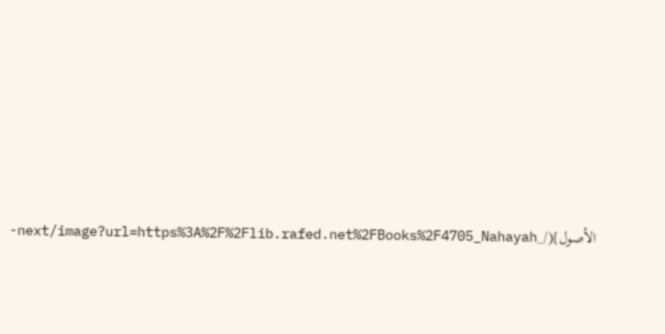الأصول](/_next/image?url=https%3A%2F%2Flib.rafed.net%2FBooks%2F4705_Nahayah-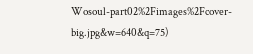Wosoul-part02%2Fimages%2Fcover-big.jpg&w=640&q=75)